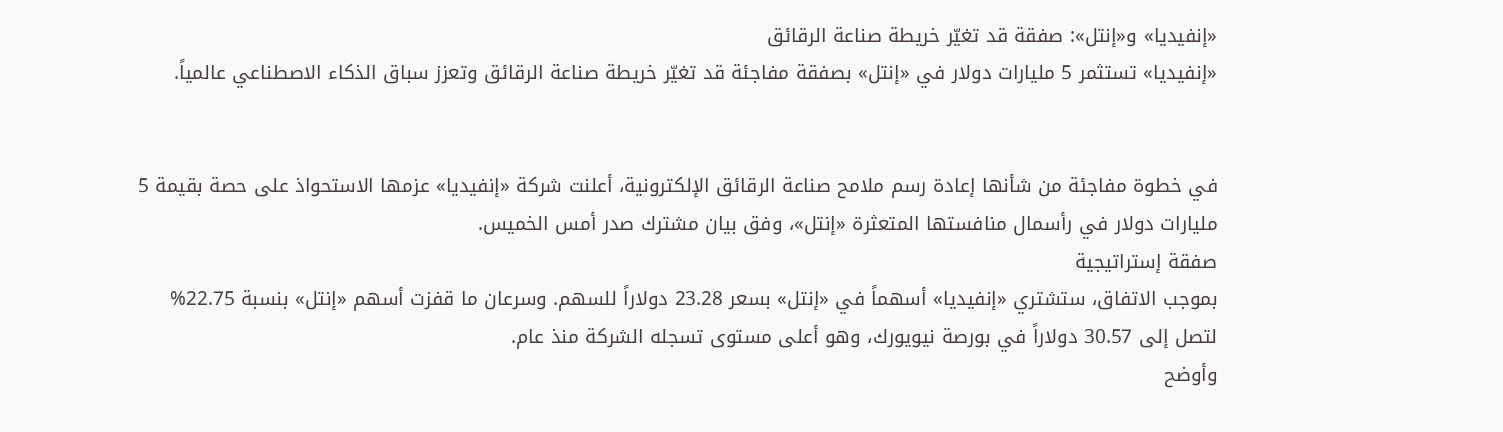«إنفيديا» و«إنتل»: صفقة قد تغيّر خريطة صناعة الرقائق
«إنفيديا» تستثمر 5 مليارات دولار في «إنتل» بصفقة مفاجئة قد تغيّر خريطة صناعة الرقائق وتعزز سباق الذكاء الاصطناعي عالمياً.


في خطوة مفاجئة من شأنها إعادة رسم ملامح صناعة الرقائق الإلكترونية، أعلنت شركة «إنفيديا» عزمها الاستحواذ على حصة بقيمة 5 مليارات دولار في رأسمال منافستها المتعثرة «إنتل»، وفق بيان مشترك صدر أمس الخميس.
صفقة إستراتيجية
بموجب الاتفاق، ستشتري «إنفيديا» أسهماً في «إنتل» بسعر 23.28 دولاراً للسهم. وسرعان ما قفزت أسهم «إنتل» بنسبة 22.75% لتصل إلى 30.57 دولاراً في بورصة نيويورك، وهو أعلى مستوى تسجله الشركة منذ عام.
وأوضح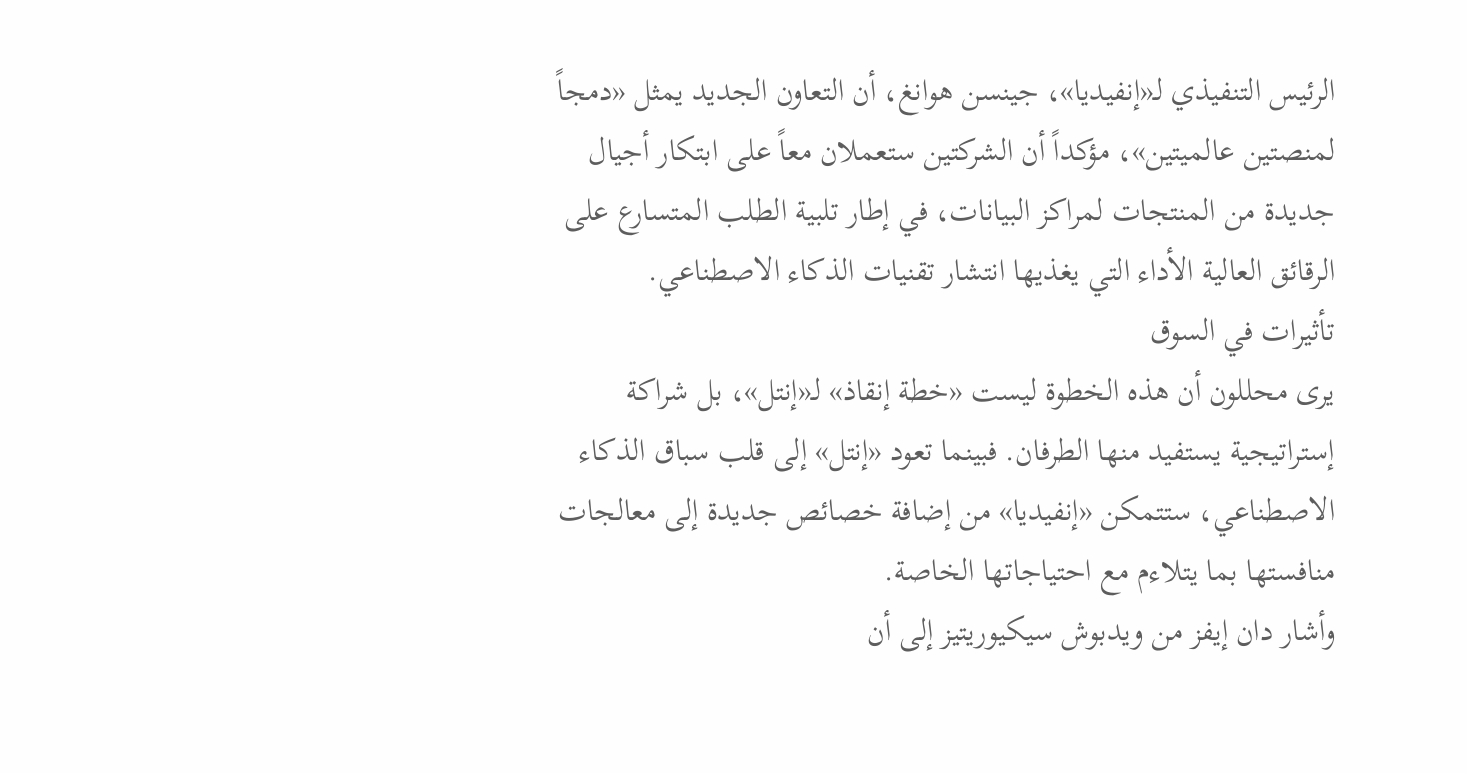الرئيس التنفيذي لـ«إنفيديا»، جينسن هوانغ، أن التعاون الجديد يمثل «دمجاً لمنصتين عالميتين»، مؤكداً أن الشركتين ستعملان معاً على ابتكار أجيال جديدة من المنتجات لمراكز البيانات، في إطار تلبية الطلب المتسارع على الرقائق العالية الأداء التي يغذيها انتشار تقنيات الذكاء الاصطناعي.
تأثيرات في السوق
يرى محللون أن هذه الخطوة ليست «خطة إنقاذ» لـ«إنتل»، بل شراكة إستراتيجية يستفيد منها الطرفان. فبينما تعود «إنتل» إلى قلب سباق الذكاء الاصطناعي، ستتمكن «إنفيديا» من إضافة خصائص جديدة إلى معالجات منافستها بما يتلاءم مع احتياجاتها الخاصة.
وأشار دان إيفز من ويدبوش سيكيوريتيز إلى أن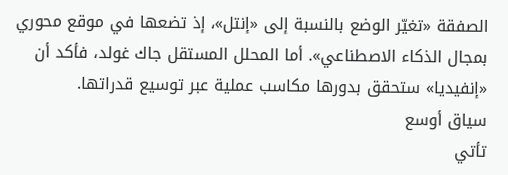الصفقة «تغيّر الوضع بالنسبة إلى «إنتل»، إذ تضعها في موقع محوري بمجال الذكاء الاصطناعي». أما المحلل المستقل جاك غولد، فأكد أن «إنفيديا» ستحقق بدورها مكاسب عملية عبر توسيع قدراتها.
سياق أوسع
تأتي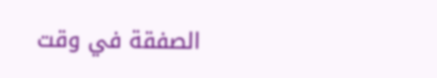الصفقة في وقت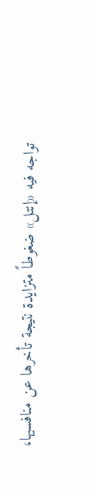تواجه فيه «إنتل» ضغوطاً متزايدة نتيجة تأخرها عن منافسيها،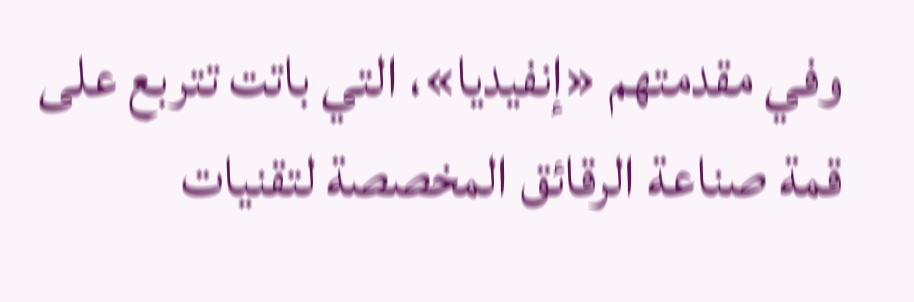وفي مقدمتهم «إنفيديا»، التي باتت تتربع على قمة صناعة الرقائق المخصصة لتقنيات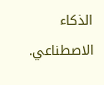الذكاء الاصطناعي.